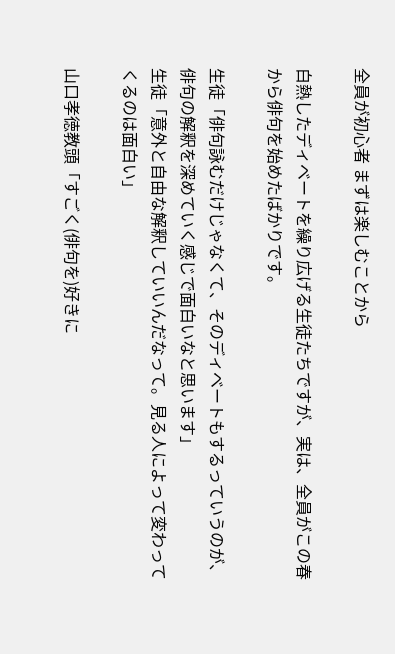全員が初心者 まずは楽しむことから

白熱したディベートを繰り広げる生徒たちですが、実は、全員がこの春から俳句を始めたばかりです。

生徒「俳句詠むだけじゃなくて、そのディベートもするっていうのが、俳句の解釈を深めていく感じで面白いなと思います」
生徒「意外と自由な解釈していいんだなって。見る人によって変わってくるのは面白い」

山口孝徳教頭「すごく(俳句を)好きに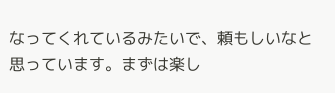なってくれているみたいで、頼もしいなと思っています。まずは楽し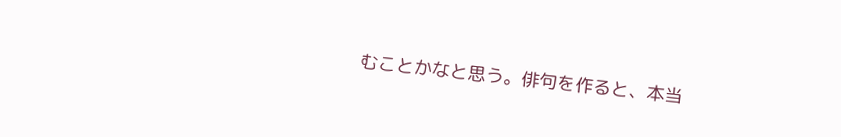むことかなと思う。俳句を作ると、本当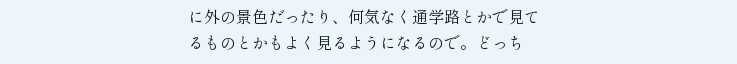に外の景色だったり、何気なく通学路とかで見てるものとかもよく見るようになるので。どっち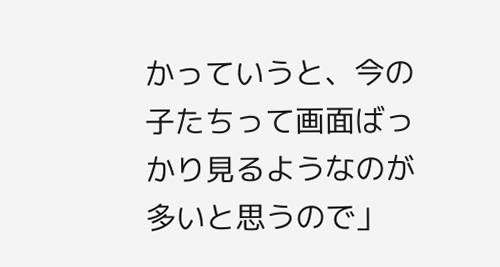かっていうと、今の子たちって画面ばっかり見るようなのが多いと思うので」